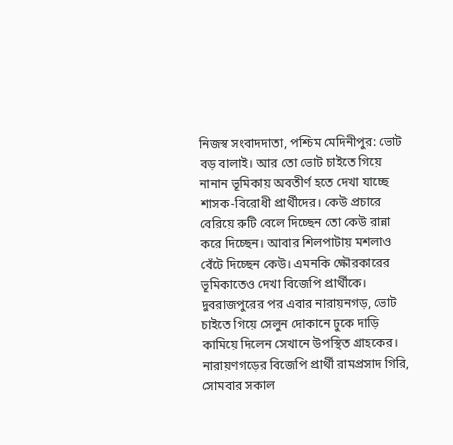নিজস্ব সংবাদদাতা, পশ্চিম মেদিনীপুর: ভোট বড় বালাই। আর তো ভোট চাইতে গিয়ে নানান ভূমিকায় অবতীর্ণ হতে দেখা যাচ্ছে শাসক-বিরোধী প্রার্থীদের। কেউ প্রচারে বেরিয়ে রুটি বেলে দিচ্ছেন তো কেউ রান্না করে দিচ্ছেন। আবার শিলপাটায় মশলাও বেঁটে দিচ্ছেন কেউ। এমনকি ক্ষৌরকারের ভূমিকাতেও দেখা বিজেপি প্রার্থীকে।
দুবরাজপুরের পর এবার নারায়নগড়, ভোট চাইতে গিয়ে সেলুন দোকানে ঢুকে দাড়ি কামিয়ে দিলেন সেখানে উপস্থিত গ্ৰাহকের। নারায়ণগড়ের বিজেপি প্রার্থী রামপ্রসাদ গিরি, সোমবার সকাল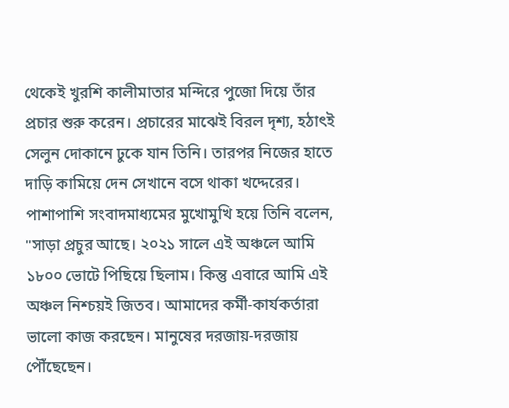থেকেই খুরশি কালীমাতার মন্দিরে পুজো দিয়ে তাঁর প্রচার শুরু করেন। প্রচারের মাঝেই বিরল দৃশ্য, হঠাৎই সেলুন দোকানে ঢুকে যান তিনি। তারপর নিজের হাতে দাড়ি কামিয়ে দেন সেখানে বসে থাকা খদ্দেরের।
পাশাপাশি সংবাদমাধ্যমের মুখোমুখি হয়ে তিনি বলেন, "সাড়া প্রচুর আছে। ২০২১ সালে এই অঞ্চলে আমি ১৮০০ ভোটে পিছিয়ে ছিলাম। কিন্তু এবারে আমি এই অঞ্চল নিশ্চয়ই জিতব। আমাদের কর্মী-কার্যকর্তারা ভালো কাজ করছেন। মানুষের দরজায়-দরজায় পৌঁছেছেন।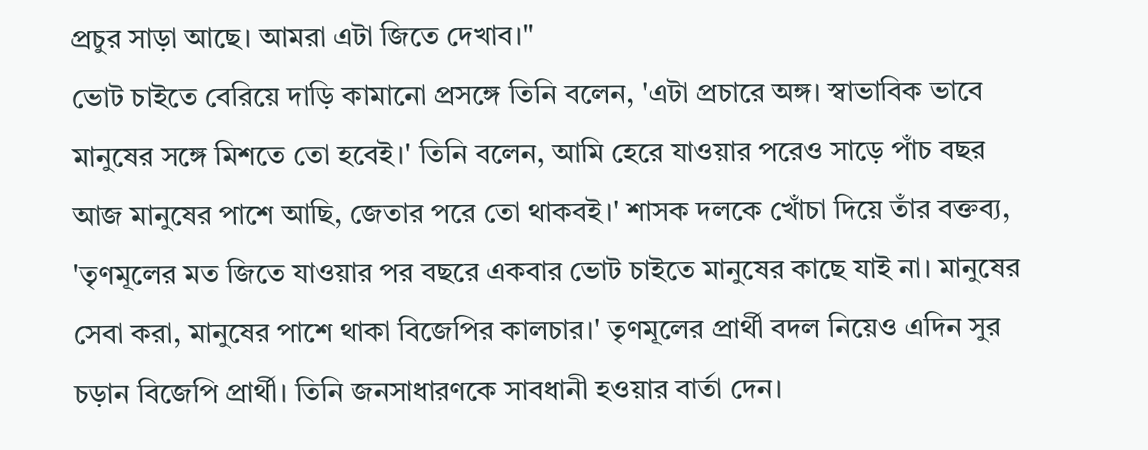প্রচুর সাড়া আছে। আমরা এটা জিতে দেখাব।"
ভোট চাইতে বেরিয়ে দাড়ি কামানো প্রসঙ্গে তিনি বলেন, 'এটা প্রচারে অঙ্গ। স্বাভাবিক ভাবে মানুষের সঙ্গে মিশতে তো হবেই।' তিনি বলেন, আমি হেরে যাওয়ার পরেও সাড়ে পাঁচ বছর আজ মানুষের পাশে আছি, জেতার পরে তো থাকবই।' শাসক দলকে খোঁচা দিয়ে তাঁর বক্তব্য, 'তৃণমূলের মত জিতে যাওয়ার পর বছরে একবার ভোট চাইতে মানুষের কাছে যাই না। মানুষের সেবা করা, মানুষের পাশে থাকা বিজেপির কালচার।' তৃণমূলের প্রার্থী বদল নিয়েও এদিন সুর চড়ান বিজেপি প্রার্থী। তিনি জনসাধারণকে সাবধানী হওয়ার বার্তা দেন।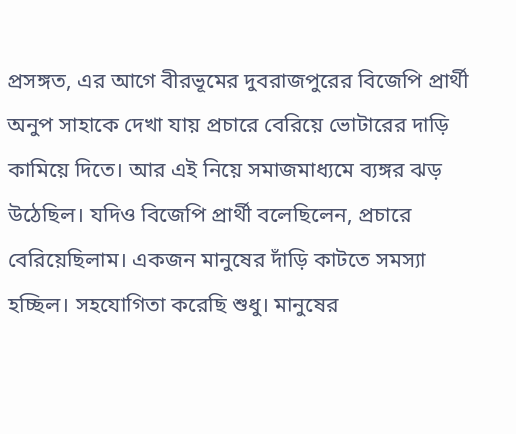প্রসঙ্গত, এর আগে বীরভূমের দুবরাজপুরের বিজেপি প্রার্থী অনুপ সাহাকে দেখা যায় প্রচারে বেরিয়ে ভোটারের দাড়ি কামিয়ে দিতে। আর এই নিয়ে সমাজমাধ্যমে ব্যঙ্গর ঝড় উঠেছিল। যদিও বিজেপি প্রার্থী বলেছিলেন, প্রচারে বেরিয়েছিলাম। একজন মানুষের দাঁড়ি কাটতে সমস্যা হচ্ছিল। সহযোগিতা করেছি শুধু। মানুষের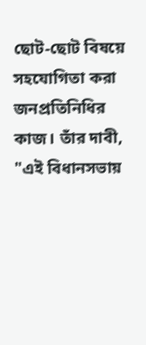ছোট-ছোট বিষয়ে সহযোগিতা করা জনপ্রতিনিধির কাজ। তাঁর দাবী, "এই বিধানসভায়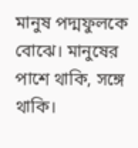মানুষ পদ্মফুলকে বোঝে। মানুষের পাশে থাকি, সঙ্গে থাকি।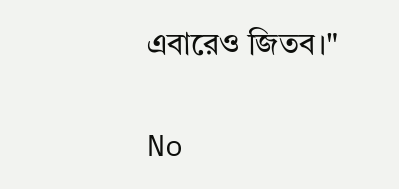এবারেও জিতব।"

No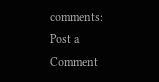comments:
Post a Comment